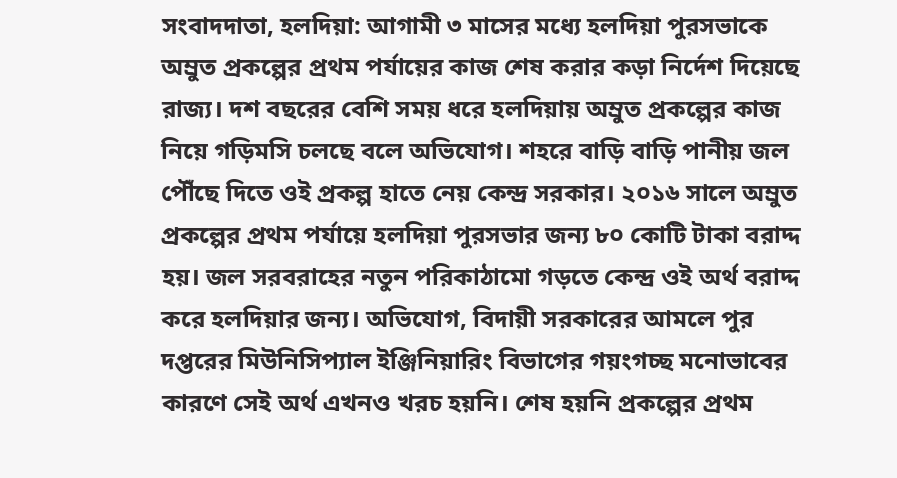সংবাদদাতা, হলদিয়া: আগামী ৩ মাসের মধ্যে হলদিয়া পুরসভাকে অম্রুত প্রকল্পের প্রথম পর্যায়ের কাজ শেষ করার কড়া নির্দেশ দিয়েছে রাজ্য। দশ বছরের বেশি সময় ধরে হলদিয়ায় অম্রুত প্রকল্পের কাজ নিয়ে গড়িমসি চলছে বলে অভিযোগ। শহরে বাড়ি বাড়ি পানীয় জল পৌঁছে দিতে ওই প্রকল্প হাতে নেয় কেন্দ্র সরকার। ২০১৬ সালে অম্রুত প্রকল্পের প্রথম পর্যায়ে হলদিয়া পুরসভার জন্য ৮০ কোটি টাকা বরাদ্দ হয়। জল সরবরাহের নতুন পরিকাঠামো গড়তে কেন্দ্র ওই অর্থ বরাদ্দ করে হলদিয়ার জন্য। অভিযোগ, বিদায়ী সরকারের আমলে পুর দপ্তরের মিউনিসিপ্যাল ইঞ্জিনিয়ারিং বিভাগের গয়ংগচ্ছ মনোভাবের কারণে সেই অর্থ এখনও খরচ হয়নি। শেষ হয়নি প্রকল্পের প্রথম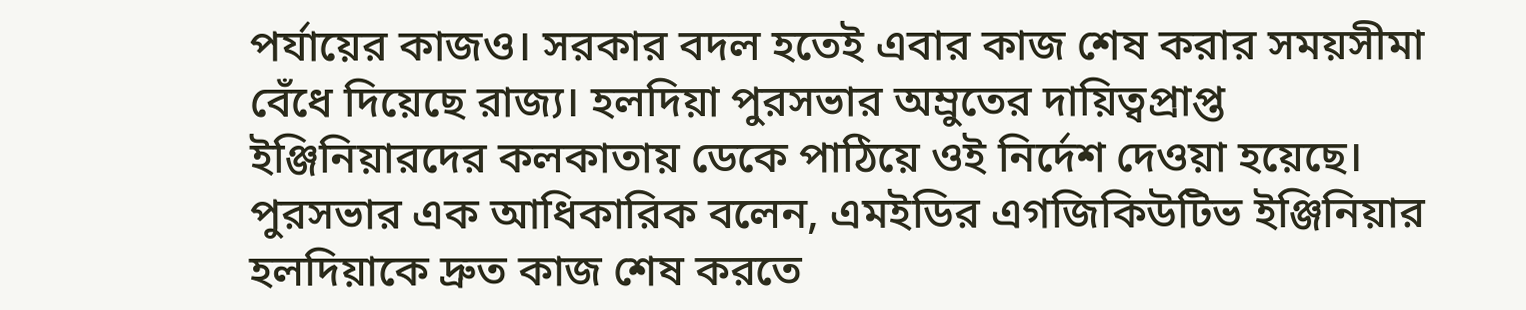পর্যায়ের কাজও। সরকার বদল হতেই এবার কাজ শেষ করার সময়সীমা বেঁধে দিয়েছে রাজ্য। হলদিয়া পুরসভার অম্রুতের দায়িত্বপ্রাপ্ত ইঞ্জিনিয়ারদের কলকাতায় ডেকে পাঠিয়ে ওই নির্দেশ দেওয়া হয়েছে। পুরসভার এক আধিকারিক বলেন, এমইডির এগজিকিউটিভ ইঞ্জিনিয়ার হলদিয়াকে দ্রুত কাজ শেষ করতে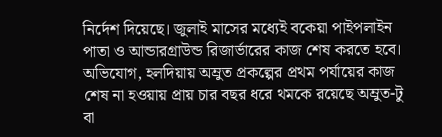নির্দেশ দিয়েছে। জুলাই মাসের মধ্যেই বকেয়া পাইপলাইন পাতা ও আন্ডারগ্রাউন্ড রিজার্ভারের কাজ শেষ করতে হবে।
অভিযোগ, হলদিয়ায় অম্রুত প্রকল্পের প্রথম পর্যায়ের কাজ শেষ না হওয়ায় প্রায় চার বছর ধরে থমকে রয়েছে অম্রুত-টু বা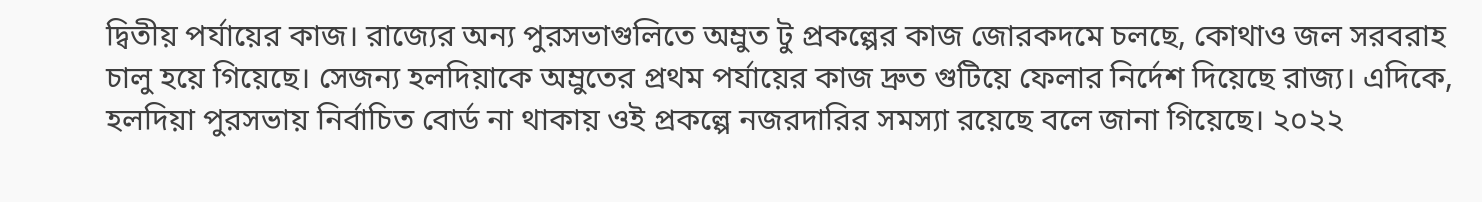দ্বিতীয় পর্যায়ের কাজ। রাজ্যের অন্য পুরসভাগুলিতে অম্রুত টু প্রকল্পের কাজ জোরকদমে চলছে, কোথাও জল সরবরাহ চালু হয়ে গিয়েছে। সেজন্য হলদিয়াকে অম্রুতের প্রথম পর্যায়ের কাজ দ্রুত গুটিয়ে ফেলার নির্দেশ দিয়েছে রাজ্য। এদিকে, হলদিয়া পুরসভায় নির্বাচিত বোর্ড না থাকায় ওই প্রকল্পে নজরদারির সমস্যা রয়েছে বলে জানা গিয়েছে। ২০২২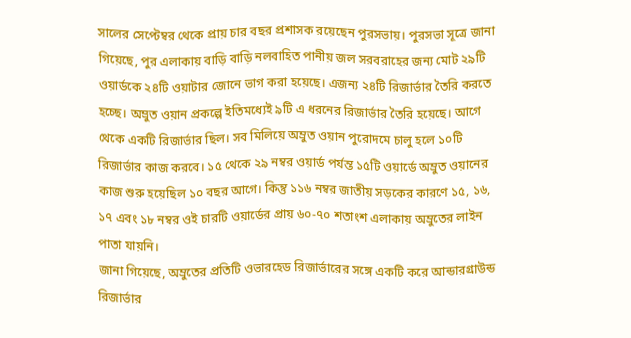সালের সেপ্টেম্বর থেকে প্রায় চার বছর প্রশাসক রয়েছেন পুরসভায়। পুরসভা সূত্রে জানা গিয়েছে, পুর এলাকায় বাড়ি বাড়ি নলবাহিত পানীয় জল সরবরাহের জন্য মোট ২৯টি ওয়ার্ডকে ২৪টি ওয়াটার জোনে ভাগ করা হয়েছে। এজন্য ২৪টি রিজার্ভার তৈরি করতে হচ্ছে। অম্রুত ওয়ান প্রকল্পে ইতিমধ্যেই ৯টি এ ধরনের রিজার্ভার তৈরি হয়েছে। আগে থেকে একটি রিজার্ভার ছিল। সব মিলিয়ে অম্রুত ওয়ান পুরোদমে চালু হলে ১০টি রিজার্ভার কাজ করবে। ১৫ থেকে ২৯ নম্বর ওয়ার্ড পর্যন্ত ১৫টি ওয়ার্ডে অম্রুত ওয়ানের কাজ শুরু হয়েছিল ১০ বছর আগে। কিন্তু ১১৬ নম্বর জাতীয় সড়কের কারণে ১৫, ১৬, ১৭ এবং ১৮ নম্বর ওই চারটি ওয়ার্ডের প্রায় ৬০-৭০ শতাংশ এলাকায় অম্রুতের লাইন পাতা যায়নি।
জানা গিয়েছে, অম্রুতের প্রতিটি ওভারহেড রিজার্ভারের সঙ্গে একটি করে আন্ডারগ্রাউন্ড রিজার্ভার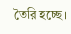তৈরি হচ্ছে।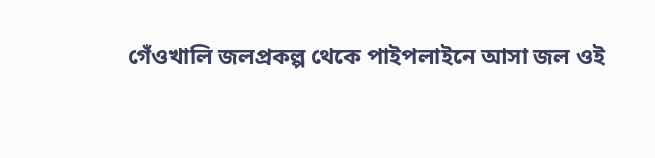গেঁওখালি জলপ্রকল্প থেকে পাইপলাইনে আসা জল ওই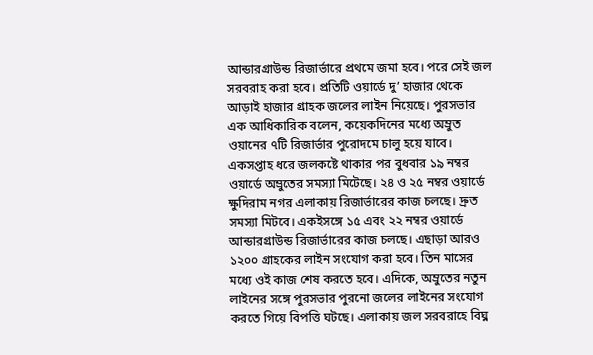আন্ডারগ্রাউন্ড রিজার্ভারে প্রথমে জমা হবে। পরে সেই জল সরবরাহ করা হবে। প্রতিটি ওয়ার্ডে দু’ হাজার থেকে আড়াই হাজার গ্রাহক জলের লাইন নিয়েছে। পুরসভার এক আধিকারিক বলেন, কয়েকদিনের মধ্যে অম্রুত ওয়ানের ৭টি রিজার্ভার পুরোদমে চালু হয়ে যাবে। একসপ্তাহ ধরে জলকষ্টে থাকার পর বুধবার ১৯ নম্বর ওয়ার্ডে অম্রুতের সমস্যা মিটেছে। ২৪ ও ২৫ নম্বর ওয়ার্ডে ক্ষুদিরাম নগর এলাকায় রিজার্ভারের কাজ চলছে। দ্রুত সমস্যা মিটবে। একইসঙ্গে ১৫ এবং ২২ নম্বর ওয়ার্ডে আন্ডারগ্রাউন্ড রিজার্ভারের কাজ চলছে। এছাড়া আরও ১২০০ গ্রাহকের লাইন সংযোগ করা হবে। তিন মাসের মধ্যে ওই কাজ শেষ করতে হবে। এদিকে, অম্রুতের নতুন লাইনের সঙ্গে পুরসভার পুরনো জলের লাইনের সংযোগ করতে গিয়ে বিপত্তি ঘটছে। এলাকায় জল সরবরাহে বিঘ্ন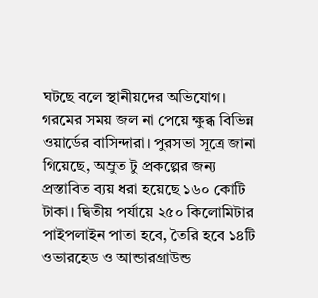ঘটছে বলে স্থানীয়দের অভিযোগ। গরমের সময় জল না পেয়ে ক্ষুব্ধ বিভিন্ন ওয়ার্ডের বাসিন্দারা। পুরসভা সূত্রে জানা গিয়েছে, অম্রুত টু প্রকল্পের জন্য প্রস্তাবিত ব্যয় ধরা হয়েছে ১৬০ কোটি টাকা। দ্বিতীয় পর্যায়ে ২৫০ কিলোমিটার পাইপলাইন পাতা হবে, তৈরি হবে ১৪টি ওভারহেড ও আন্ডারগ্রাউন্ড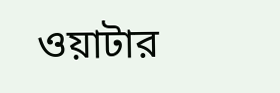ওয়াটার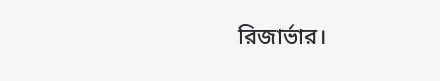রিজার্ভার।